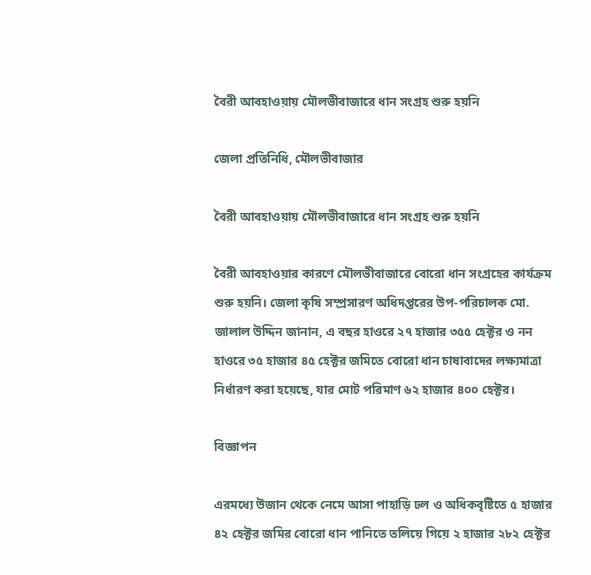বৈরী আবহাওয়ায় মৌলভীবাজারে ধান সংগ্রহ শুরু হয়নি

জেলা প্রতিনিধি, মৌলভীবাজার

বৈরী আবহাওয়ায় মৌলভীবাজারে ধান সংগ্রহ শুরু হয়নি

বৈরী আবহাওয়ার কারণে মৌলভীবাজারে বোরো ধান সংগ্রহের কার্যক্রম শুরু হয়নি। জেলা কৃষি সম্প্রসারণ অধিদপ্তরের উপ-পরিচালক মো. জালাল উদ্দিন জানান, এ বছর হাওরে ২৭ হাজার ৩৫৫ হেক্টর ও নন হাওরে ৩৫ হাজার ৪৫ হেক্টর জমিতে বোরো ধান চাষাবাদের লক্ষ্যমাত্রা নির্ধারণ করা হয়েছে, যার মোট পরিমাণ ৬২ হাজার ৪০০ হেক্টর।

বিজ্ঞাপন

এরমধ্যে উজান থেকে নেমে আসা পাহাড়ি ঢল ও অধিকবৃষ্টিতে ৫ হাজার ৪২ হেক্টর জমির বোরো ধান পানিতে তলিয়ে গিয়ে ২ হাজার ২৮২ হেক্টর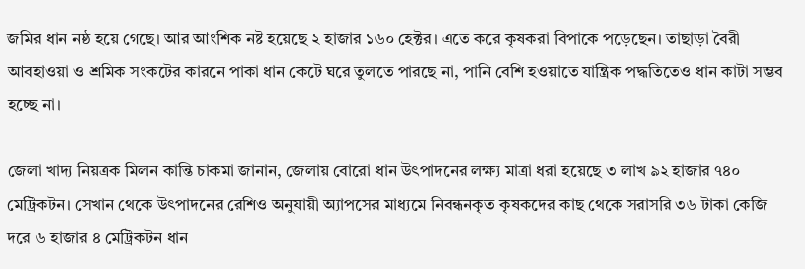জমির ধান নষ্ঠ হয়ে গেছে। আর আংশিক নষ্ট হয়েছে ২ হাজার ১৬০ হেক্টর। এতে করে কৃষকরা বিপাকে পড়েছেন। তাছাড়া বৈরী আবহাওয়া ও শ্রমিক সংকটের কারনে পাকা ধান কেটে ঘরে তুলতে পারছে না, পানি বেশি হওয়াতে যান্ত্রিক পদ্ধতিতেও ধান কাটা সম্ভব হচ্ছে না।

জেলা খাদ্য নিয়ত্রক মিলন কান্তি চাকমা জানান, জেলায় বোরো ধান উৎপাদনের লক্ষ্য মাত্রা ধরা হয়েছে ৩ লাখ ৯২ হাজার ৭৪০ মেট্রিকটন। সেখান থেকে উৎপাদনের রেশিও অনুযায়ী অ্যাপসের মাধ্যমে নিবন্ধনকৃত কৃষকদের কাছ থেকে সরাসরি ৩৬ টাকা কেজি দরে ৬ হাজার ৪ মেট্রিকটন ধান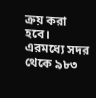ক্রয় করা হবে। এরমধ্যে সদর থেকে ৯৮৩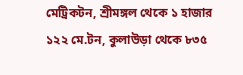মেট্রিকটন, শ্রীমঙ্গল থেকে ১ হাজার ১২২ মে.টন, কুলাউড়া থেকে ৮৩৫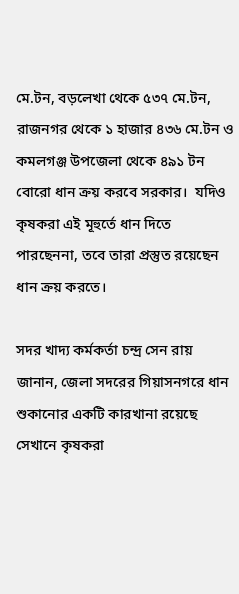মে.টন, বড়লেখা থেকে ৫৩৭ মে.টন, রাজনগর থেকে ১ হাজার ৪৩৬ মে.টন ও কমলগঞ্জ উপজেলা থেকে ৪৯১ টন বোরো ধান ক্রয় করবে সরকার।  যদিও কৃষকরা এই মূহুর্তে ধান দিতে পারছেননা, তবে তারা প্রস্তুত রয়েছেন ধান ক্রয় করতে।

সদর খাদ্য কর্মকর্তা চন্দ্র সেন রায় জানান, জেলা সদরের গিয়াসনগরে ধান শুকানোর একটি কারখানা রয়েছে সেখানে কৃষকরা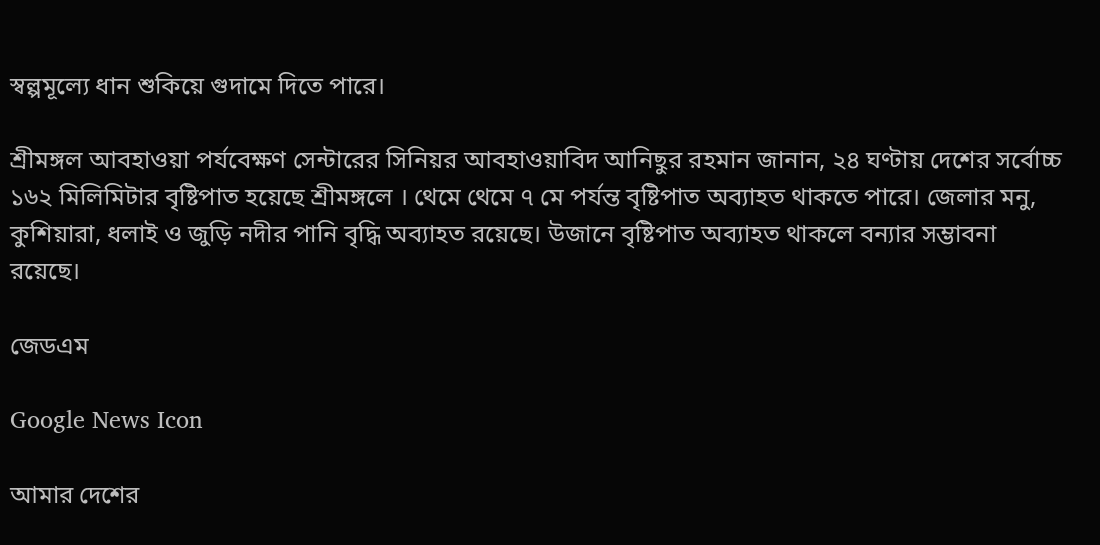স্বল্পমূল্যে ধান শুকিয়ে গুদামে দিতে পারে।

শ্রীমঙ্গল আবহাওয়া পর্যবেক্ষণ সেন্টারের সিনিয়র আবহাওয়াবিদ আনিছুর রহমান জানান, ২৪ ঘণ্টায় দেশের সর্বোচ্চ ১৬২ মিলিমিটার বৃষ্টিপাত হয়েছে শ্রীমঙ্গলে । থেমে থেমে ৭ মে পর্যন্ত বৃষ্টিপাত অব্যাহত থাকতে পারে। জেলার মনু, কুশিয়ারা, ধলাই ও জুড়ি নদীর পানি বৃদ্ধি অব্যাহত রয়েছে। উজানে বৃষ্টিপাত অব্যাহত থাকলে বন্যার সম্ভাবনা রয়েছে।

জেডএম

Google News Icon

আমার দেশের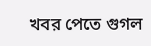খবর পেতে গুগল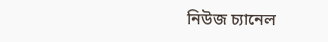নিউজ চ্যানেল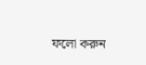ফলো করুন